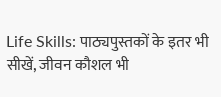Life Skills: पाठ्यपुस्तकों के इतर भी सीखें, जीवन कौशल भी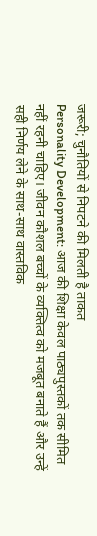जरूरी; चुनौतियों से निपटने की मिलती है ताकत
Personality Development: आज की शिक्षा केवल पाठ्यपुस्तकों तक सीमित नहीं रहनी चाहिए। जीवन कौशल बच्चों के व्यक्तित्व को मजबूत बनाते हैं और उन्हें सही निर्णय लेने के साथ-साथ वास्तविक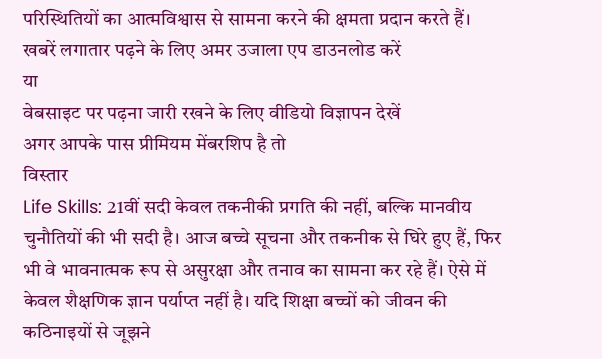परिस्थितियों का आत्मविश्वास से सामना करने की क्षमता प्रदान करते हैं।
खबरें लगातार पढ़ने के लिए अमर उजाला एप डाउनलोड करें
या
वेबसाइट पर पढ़ना जारी रखने के लिए वीडियो विज्ञापन देखें
अगर आपके पास प्रीमियम मेंबरशिप है तो
विस्तार
Life Skills: 21वीं सदी केवल तकनीकी प्रगति की नहीं, बल्कि मानवीय चुनौतियों की भी सदी है। आज बच्चे सूचना और तकनीक से घिरे हुए हैं, फिर भी वे भावनात्मक रूप से असुरक्षा और तनाव का सामना कर रहे हैं। ऐसे में केवल शैक्षणिक ज्ञान पर्याप्त नहीं है। यदि शिक्षा बच्चों को जीवन की कठिनाइयों से जूझने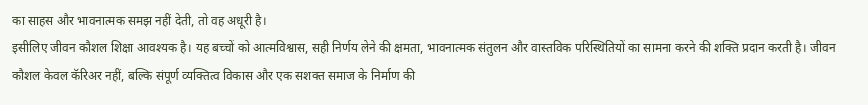का साहस और भावनात्मक समझ नहीं देती, तो वह अधूरी है।
इसीलिए जीवन कौशल शिक्षा आवश्यक है। यह बच्चों को आत्मविश्वास, सही निर्णय लेने की क्षमता, भावनात्मक संतुलन और वास्तविक परिस्थितियों का सामना करने की शक्ति प्रदान करती है। जीवन कौशल केवल कॅरिअर नहीं, बल्कि संपूर्ण व्यक्तित्व विकास और एक सशक्त समाज के निर्माण की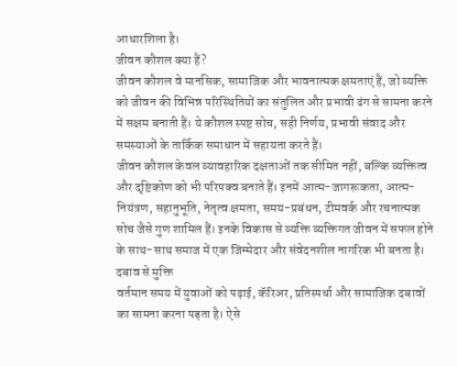आधारशिला है।
जीवन कौशल क्या हैं?
जीवन कौशल वे मानसिक, सामाजिक और भावनात्मक क्षमताएं हैं, जो व्यक्ति को जीवन की विभिन्न परिस्थितियों का संतुलित और प्रभावी ढंग से सामना करने में सक्षम बनाती हैं। ये कौशल स्पष्ट सोच, सही निर्णय, प्रभावी संवाद और समस्याओं के तार्किक समाधान में सहायता करते हैं।
जीवन कौशल केवल व्यावहारिक दक्षताओं तक सीमित नहीं, बल्कि व्यक्तित्व और दृष्टिकोण को भी परिपक्व बनाते हैं। इनमें आत्म-जागरूकता, आत्म-नियंत्रण, सहानुभूति, नेतृत्व क्षमता, समय-प्रबंधन, टीमवर्क और रचनात्मक सोच जैसे गुण शामिल हैं। इनके विकास से व्यक्ति व्यक्तिगत जीवन में सफल होने के साथ-साथ समाज में एक जिम्मेदार और संवेदनशील नागरिक भी बनता है।
दबाव से मुक्ति
वर्तमान समय में युवाओं को पढ़ाई, कॅरिअर, प्रतिस्पर्धा और सामाजिक दबावों का सामना करना पड़ता है। ऐसे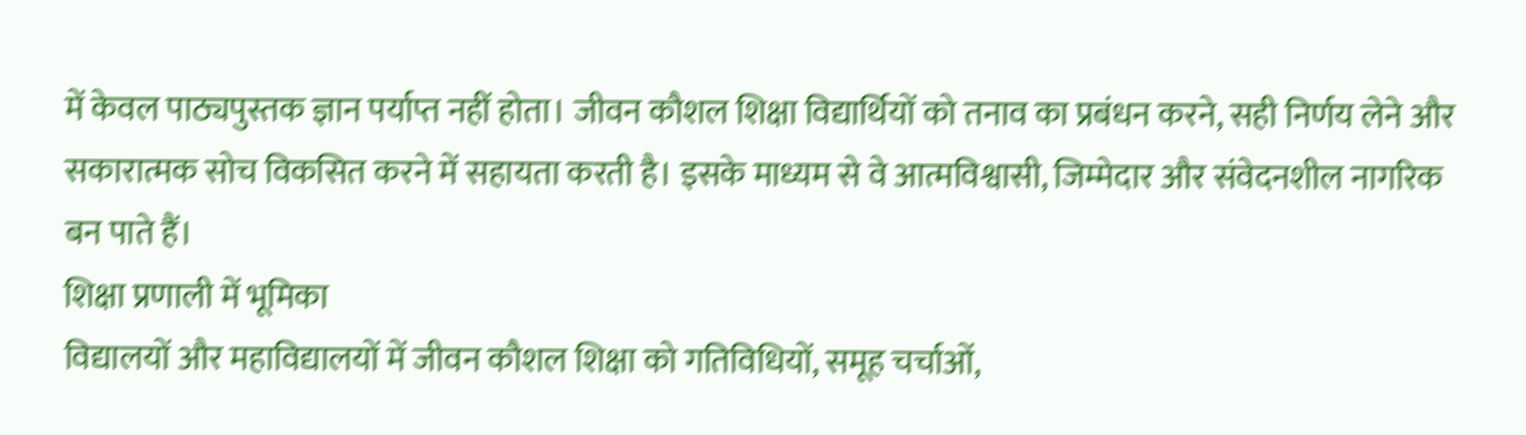में केवल पाठ्यपुस्तक ज्ञान पर्याप्त नहीं होता। जीवन कौशल शिक्षा विद्यार्थियों को तनाव का प्रबंधन करने, सही निर्णय लेने और सकारात्मक सोच विकसित करने में सहायता करती है। इसके माध्यम से वे आत्मविश्वासी, जिम्मेदार और संवेदनशील नागरिक बन पाते हैं।
शिक्षा प्रणाली में भूमिका
विद्यालयों और महाविद्यालयों में जीवन कौशल शिक्षा को गतिविधियों, समूह चर्चाओं,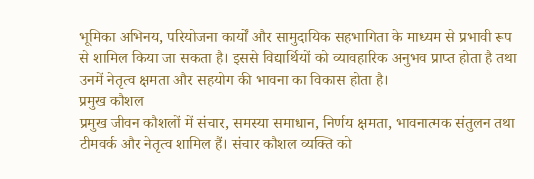भूमिका अभिनय, परियोजना कार्यों और सामुदायिक सहभागिता के माध्यम से प्रभावी रूप से शामिल किया जा सकता है। इससे विद्यार्थियों को व्यावहारिक अनुभव प्राप्त होता है तथा उनमें नेतृत्व क्षमता और सहयोग की भावना का विकास होता है।
प्रमुख कौशल
प्रमुख जीवन कौशलों में संचार, समस्या समाधान, निर्णय क्षमता, भावनात्मक संतुलन तथा टीमवर्क और नेतृत्व शामिल हैं। संचार कौशल व्यक्ति को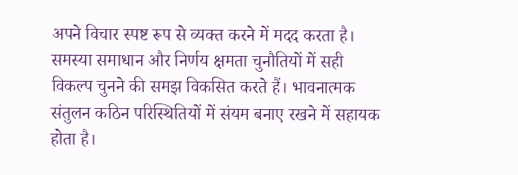अपने विचार स्पष्ट रूप से व्यक्त करने में मदद करता है। समस्या समाधान और निर्णय क्षमता चुनौतियों में सही विकल्प चुनने की समझ विकसित करते हैं। भावनात्मक संतुलन कठिन परिस्थितियों में संयम बनाए रखने में सहायक होता है।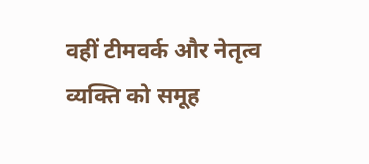वहीं टीमवर्क और नेतृत्व व्यक्ति को समूह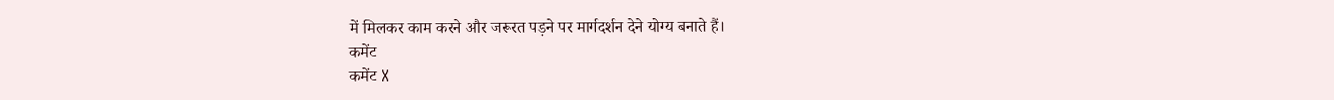में मिलकर काम करने और जरूरत पड़ने पर मार्गदर्शन देने योग्य बनाते हैं।
कमेंट
कमेंट X